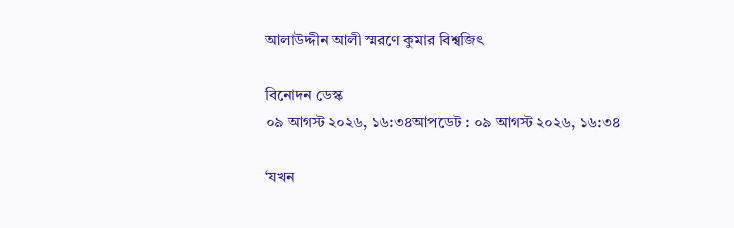আলাউদ্দীন আলী স্মরণে কুমার বিশ্বজিৎ

বিনোদন ডেস্ক
০৯ আগস্ট ২০২৬, ১৬:৩৪আপডেট : ০৯ আগস্ট ২০২৬, ১৬:৩৪

‘যখন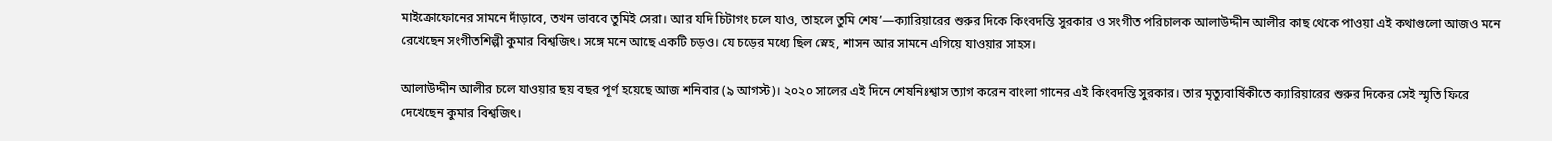মাইক্রোফোনের সামনে দাঁড়াবে, তখন ভাববে তুমিই সেরা। আর যদি চিটাগং চলে যাও, তাহলে তুমি শেষ’—ক্যারিয়ারের শুরুর দিকে কিংবদন্তি সুরকার ও সংগীত পরিচালক আলাউদ্দীন আলীর কাছ থেকে পাওয়া এই কথাগুলো আজও মনে রেখেছেন সংগীতশিল্পী কুমার বিশ্বজিৎ। সঙ্গে মনে আছে একটি চড়ও। যে চড়ের মধ্যে ছিল স্নেহ, শাসন আর সামনে এগিয়ে যাওয়ার সাহস।

আলাউদ্দীন আলীর চলে যাওয়ার ছয় বছর পূর্ণ হয়েছে আজ শনিবার (৯ আগস্ট)। ২০২০ সালের এই দিনে শেষনিঃশ্বাস ত্যাগ করেন বাংলা গানের এই কিংবদন্তি সুরকার। তার মৃত্যুবার্ষিকীতে ক্যারিয়ারের শুরুর দিকের সেই স্মৃতি ফিরে দেখেছেন কুমার বিশ্বজিৎ।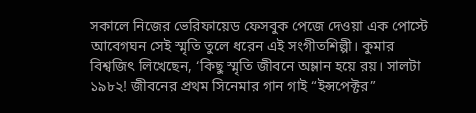সকালে নিজের ভেরিফায়েড ফেসবুক পেজে দেওয়া এক পোস্টে আবেগঘন সেই স্মৃতি তুলে ধরেন এই সংগীতশিল্পী। কুমার বিশ্বজিৎ লিখেছেন, ‘কিছু স্মৃতি জীবনে অম্লান হয়ে রয়। সালটা ১৯৮২! জীবনের প্রথম সিনেমার গান গাই “ইন্সপেক্টর”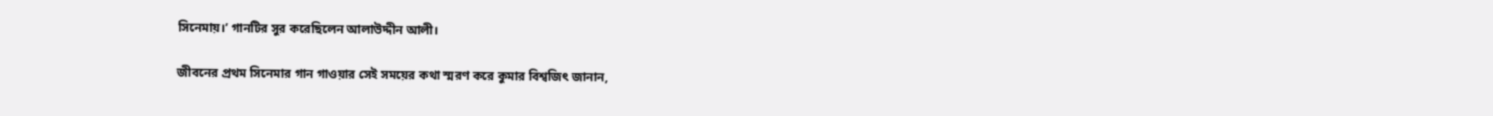সিনেমায়।’ গানটির সুর করেছিলেন আলাউদ্দীন আলী।

জীবনের প্রথম সিনেমার গান গাওয়ার সেই সময়ের কথা স্মরণ করে কুমার বিশ্বজিৎ জানান,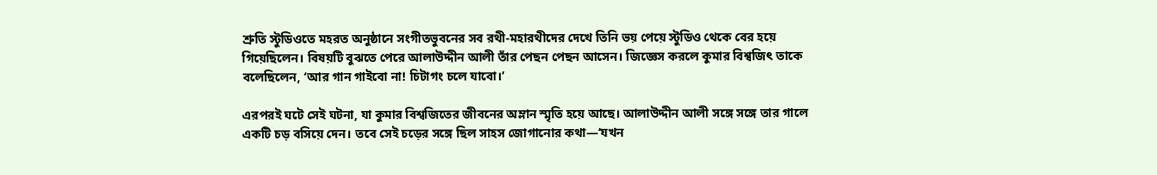শ্রুতি স্টুডিওতে মহরত অনুষ্ঠানে সংগীতভুবনের সব রথী-মহারথীদের দেখে তিনি ভয় পেয়ে স্টুডিও থেকে বের হয়ে গিয়েছিলেন। বিষয়টি বুঝতে পেরে আলাউদ্দীন আলী তাঁর পেছন পেছন আসেন। জিজ্ঞেস করলে কুমার বিশ্বজিৎ তাকে বলেছিলেন, ‘আর গান গাইবো না! চিটাগং চলে যাবো।’

এরপরই ঘটে সেই ঘটনা, যা কুমার বিশ্বজিতের জীবনের অম্লান স্মৃতি হয়ে আছে। আলাউদ্দীন আলী সঙ্গে সঙ্গে তার গালে একটি চড় বসিয়ে দেন। তবে সেই চড়ের সঙ্গে ছিল সাহস জোগানোর কথা—‘যখন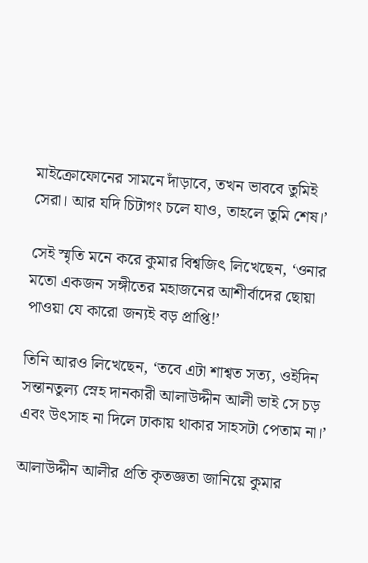মাইক্রোফোনের সামনে দাঁড়াবে, তখন ভাববে তুমিই সেরা। আর যদি চিটাগং চলে যাও, তাহলে তুমি শেষ।’

সেই স্মৃতি মনে করে কুমার বিশ্বজিৎ লিখেছেন, ‘ওনার মতো একজন সঙ্গীতের মহাজনের আশীর্বাদের ছোয়া পাওয়া যে কারো জন্যই বড় প্রাপ্তি!’

তিনি আরও লিখেছেন, ‘তবে এটা শাশ্বত সত্য, ওইদিন সন্তানতুল্য স্নেহ দানকারী আলাউদ্দীন আলী ভাই সে চড় এবং উৎসাহ না দিলে ঢাকায় থাকার সাহসটা পেতাম না।’

আলাউদ্দীন আলীর প্রতি কৃতজ্ঞতা জানিয়ে কুমার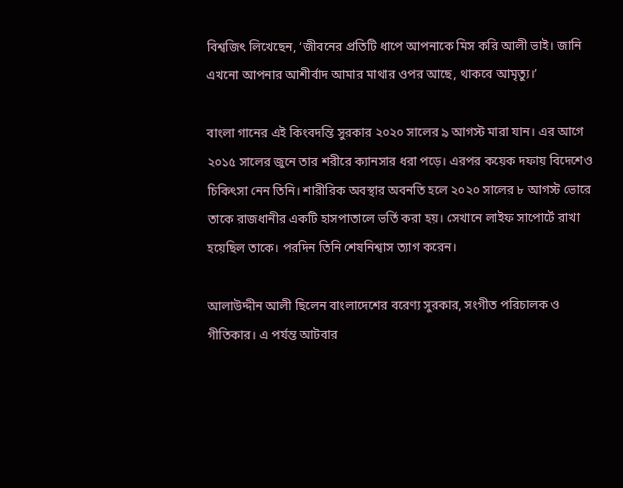বিশ্বজিৎ লিখেছেন, ‘জীবনের প্রতিটি ধাপে আপনাকে মিস করি আলী ভাই। জানি এখনো আপনার আশীর্বাদ আমার মাথার ওপর আছে, থাকবে আমৃত্যু।’

বাংলা গানের এই কিংবদন্তি সুরকার ২০২০ সালের ৯ আগস্ট মারা যান। এর আগে ২০১৫ সালের জুনে তার শরীরে ক্যানসার ধরা পড়ে। এরপর কয়েক দফায় বিদেশেও চিকিৎসা নেন তিনি। শারীরিক অবস্থার অবনতি হলে ২০২০ সালের ৮ আগস্ট ভোরে তাকে রাজধানীর একটি হাসপাতালে ভর্তি করা হয়। সেখানে লাইফ সাপোর্টে রাখা হয়েছিল তাকে। পরদিন তিনি শেষনিশ্বাস ত্যাগ করেন।

আলাউদ্দীন আলী ছিলেন বাংলাদেশের বরেণ্য সুরকার, সংগীত পরিচালক ও গীতিকার। এ পর্যন্ত আটবার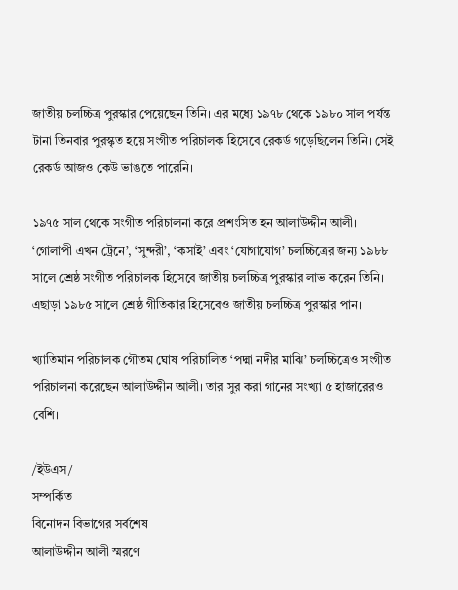জাতীয় চলচ্চিত্র পুরস্কার পেয়েছেন তিনি। এর মধ্যে ১৯৭৮ থেকে ১৯৮০ সাল পর্যন্ত টানা তিনবার পুরস্কৃত হয়ে সংগীত পরিচালক হিসেবে রেকর্ড গড়েছিলেন তিনি। সেই রেকর্ড আজও কেউ ভাঙতে পারেনি।

১৯৭৫ সাল থেকে সংগীত পরিচালনা করে প্রশংসিত হন আলাউদ্দীন আলী। ‘গোলাপী এখন ট্রেনে’, ‘সুন্দরী’, ‘কসাই’ এবং ‘যোগাযোগ’ চলচ্চিত্রের জন্য ১৯৮৮ সালে শ্রেষ্ঠ সংগীত পরিচালক হিসেবে জাতীয় চলচ্চিত্র পুরস্কার লাভ করেন তিনি। এছাড়া ১৯৮৫ সালে শ্রেষ্ঠ গীতিকার হিসেবেও জাতীয় চলচ্চিত্র পুরস্কার পান।

খ্যাতিমান পরিচালক গৌতম ঘোষ পরিচালিত ‘পদ্মা নদীর মাঝি’ চলচ্চিত্রেও সংগীত পরিচালনা করেছেন আলাউদ্দীন আলী। তার সুর করা গানের সংখ্যা ৫ হাজারেরও বেশি।

/ইউএস/
সম্পর্কিত
বিনোদন বিভাগের সর্বশেষ
আলাউদ্দীন আলী স্মরণে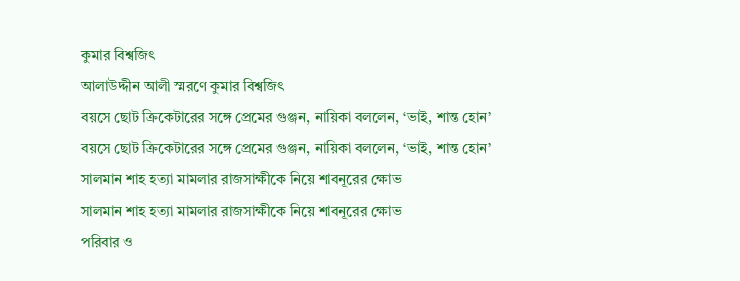কুমার বিশ্বজিৎ
আলাউদ্দীন আলী স্মরণে কুমার বিশ্বজিৎ
বয়সে ছোট ক্রিকেটারের সঙ্গে প্রেমের গুঞ্জন, নায়িকা বললেন, ‘ভাই, শান্ত হোন’
বয়সে ছোট ক্রিকেটারের সঙ্গে প্রেমের গুঞ্জন, নায়িকা বললেন, ‘ভাই, শান্ত হোন’
সালমান শাহ হত্যা মামলার রাজসাক্ষীকে নিয়ে শাবনূরের ক্ষোভ
সালমান শাহ হত্যা মামলার রাজসাক্ষীকে নিয়ে শাবনূরের ক্ষোভ
পরিবার ও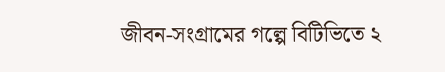জীবন-সংগ্রামের গল্পে বিটিভিতে ২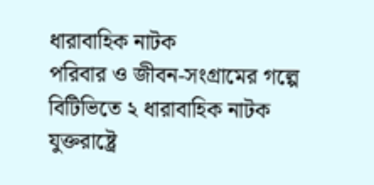ধারাবাহিক নাটক
পরিবার ও জীবন-সংগ্রামের গল্পে বিটিভিতে ২ ধারাবাহিক নাটক
যুক্তরাষ্ট্রে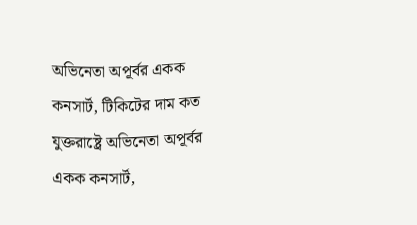অভিনেতা অপূর্বর একক কনসার্ট, টিকিটের দাম কত
যুক্তরাষ্ট্রে অভিনেতা অপূর্বর একক কনসার্ট,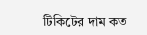টিকিটের দাম কত